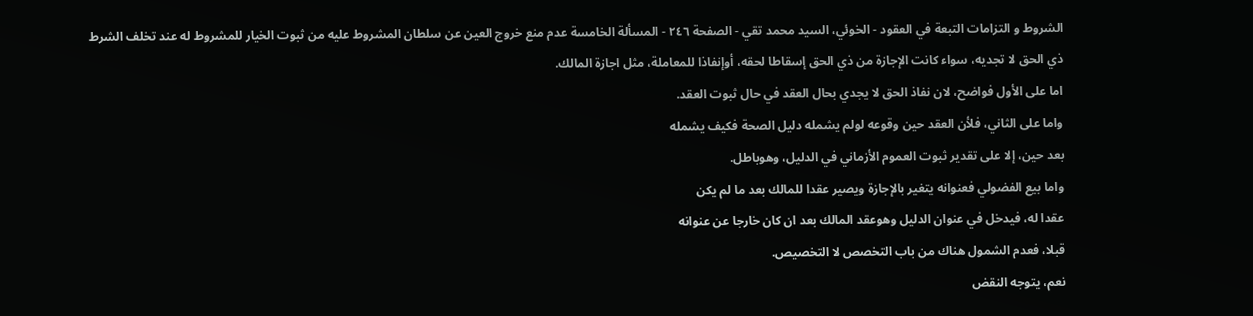الشروط و التزامات التبعة في العقود - الخوئي، السيد محمد تقي - الصفحة ٢٤٦ - المسألة الخامسة عدم منع خروج العين عن سلطان المشروط عليه من ثبوت الخيار للمشروط له عند تخلف الشرط
ذي الحق لا تجديه، سواء كانت الإجازة من ذي الحق إسقاطا لحقه، أوإنفاذا للمعاملة، مثل اجازة المالك.
اما على الأول فواضح، لان نفاذ الحق لا يجدي بحال العقد في حال ثبوت العقد.
واما على الثاني، فلأن العقد حين وقوعه لولم يشمله دليل الصحة فكيف يشمله
بعد حين، إلا على تقدير ثبوت العموم الأزماني في الدليل، وهوباطل.
واما بيع الفضولي فعنوانه يتغير بالإجازة ويصير عقدا للمالك بعد ما لم يكن
عقدا له، فيدخل في عنوان الدليل وهوعقد المالك بعد ان كان خارجا عن عنوانه
قبلا، فعدم الشمول هناك من باب التخصص لا التخصيص.
نعم، يتوجه النقض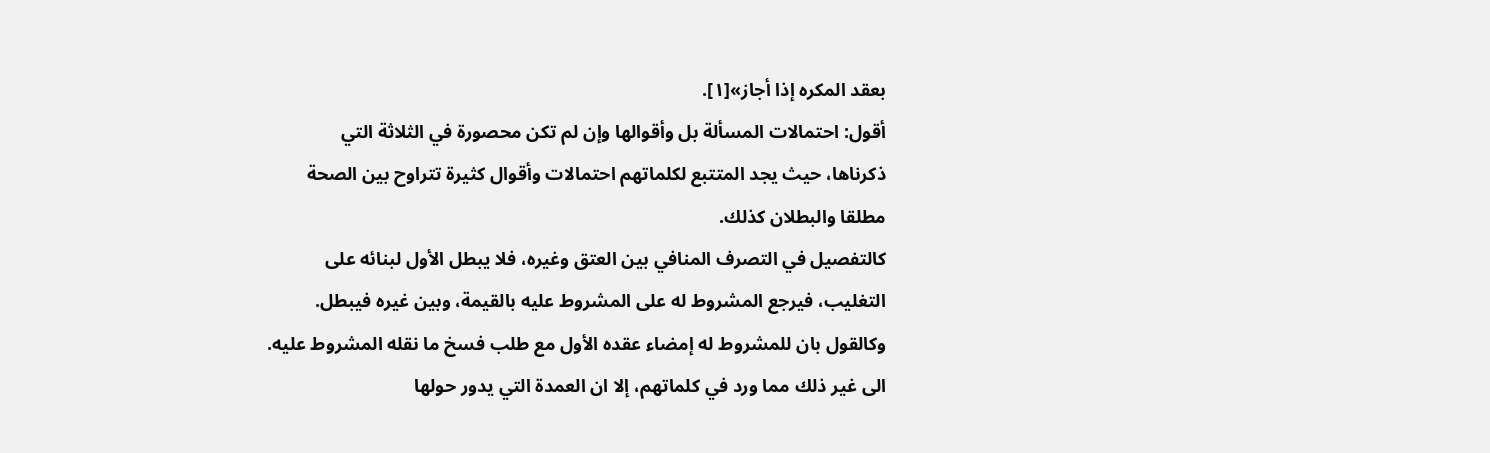بعقد المكره إذا أجاز»[١].
أقول: احتمالات المسألة بل وأقوالها وإن لم تكن محصورة في الثلاثة التي
ذكرناها، حيث يجد المتتبع لكلماتهم احتمالات وأقوال كثيرة تتراوح بين الصحة
مطلقا والبطلان كذلك.
كالتفصيل في التصرف المنافي بين العتق وغيره، فلا يبطل الأول لبنائه على
التغليب، فيرجع المشروط له على المشروط عليه بالقيمة، وبين غيره فيبطل.
وكالقول بان للمشروط له إمضاء عقده الأول مع طلب فسخ ما نقله المشروط عليه.
الى غير ذلك مما ورد في كلماتهم، إلا ان العمدة التي يدور حولها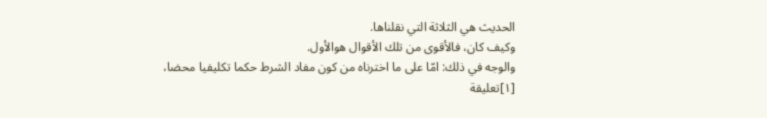الحديث هي الثلاثة التي نقلناها.
وكيف كان، فالأقوى من تلك الأقوال هوالأول.
والوجه في ذلك: امّا على ما اخترناه من كون مفاد الشرط حكما تكليفيا محضا،
[١]تعليقة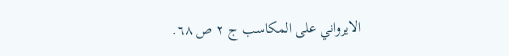الايرواني على المكاسب ج ٢ ص ٦٨.